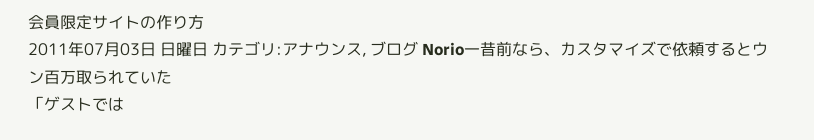会員限定サイトの作り方
2011年07月03日 日曜日 カテゴリ:アナウンス, ブログ Norio一昔前なら、カスタマイズで依頼するとウン百万取られていた
「ゲストでは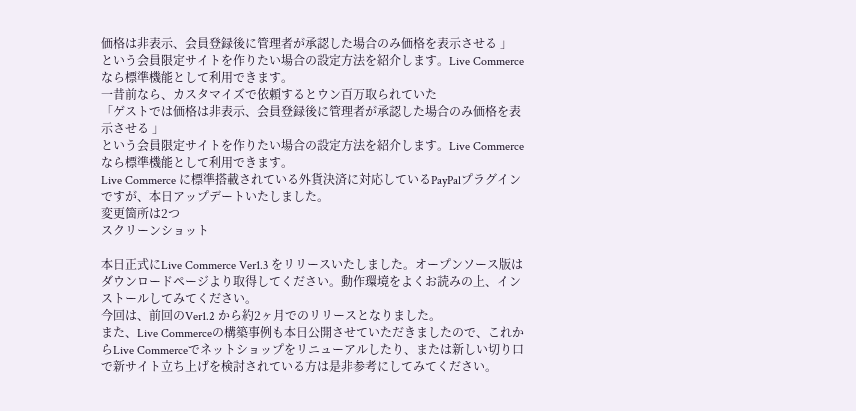価格は非表示、会員登録後に管理者が承認した場合のみ価格を表示させる 」
という会員限定サイトを作りたい場合の設定方法を紹介します。Live Commerceなら標準機能として利用できます。
一昔前なら、カスタマイズで依頼するとウン百万取られていた
「ゲストでは価格は非表示、会員登録後に管理者が承認した場合のみ価格を表示させる 」
という会員限定サイトを作りたい場合の設定方法を紹介します。Live Commerceなら標準機能として利用できます。
Live Commerce に標準搭載されている外貨決済に対応しているPayPalプラグインですが、本日アップデートいたしました。
変更箇所は2つ
スクリーンショット

本日正式にLive Commerce Ver1.3 をリリースいたしました。オープンソース版はダウンロードページより取得してください。動作環境をよくお読みの上、インストールしてみてください。
今回は、前回のVer1.2 から約2ヶ月でのリリースとなりました。
また、Live Commerceの構築事例も本日公開させていただきましたので、これからLive Commerceでネットショップをリニューアルしたり、または新しい切り口で新サイト立ち上げを検討されている方は是非参考にしてみてください。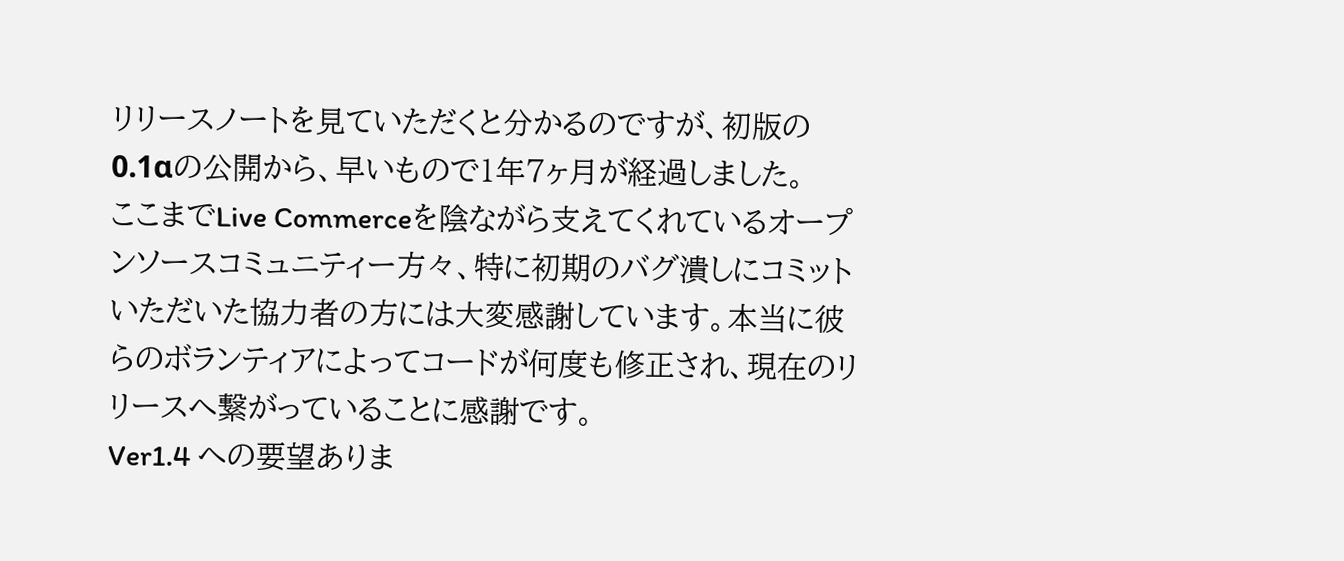リリースノートを見ていただくと分かるのですが、初版の0.1αの公開から、早いもので1年7ヶ月が経過しました。
ここまでLive Commerceを陰ながら支えてくれているオープンソースコミュニティー方々、特に初期のバグ潰しにコミットいただいた協力者の方には大変感謝しています。本当に彼らのボランティアによってコードが何度も修正され、現在のリリースへ繋がっていることに感謝です。
Ver1.4 への要望ありま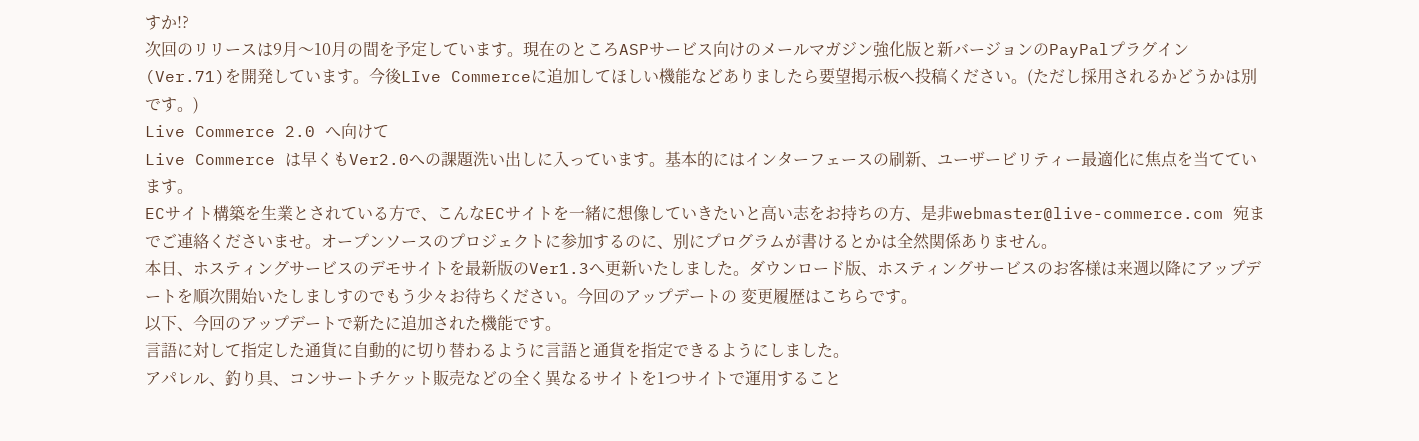すか!?
次回のリリースは9月〜10月の間を予定しています。現在のところASPサービス向けのメールマガジン強化版と新バージョンのPayPalプラグイン(Ver.71)を開発しています。今後LIve Commerceに追加してほしい機能などありましたら要望掲示板へ投稿ください。(ただし採用されるかどうかは別です。)
Live Commerce 2.0 へ向けて
Live Commerce は早くもVer2.0への課題洗い出しに入っています。基本的にはインターフェースの刷新、ユーザービリティー最適化に焦点を当てています。
ECサイト構築を生業とされている方で、こんなECサイトを一緒に想像していきたいと高い志をお持ちの方、是非webmaster@live-commerce.com 宛までご連絡くださいませ。オープンソースのプロジェクトに参加するのに、別にプログラムが書けるとかは全然関係ありません。
本日、ホスティングサービスのデモサイトを最新版のVer1.3へ更新いたしました。ダウンロード版、ホスティングサービスのお客様は来週以降にアップデートを順次開始いたしましすのでもう少々お待ちください。今回のアップデートの 変更履歴はこちらです。
以下、今回のアップデートで新たに追加された機能です。
言語に対して指定した通貨に自動的に切り替わるように言語と通貨を指定できるようにしました。
アパレル、釣り具、コンサートチケット販売などの全く異なるサイトを1つサイトで運用すること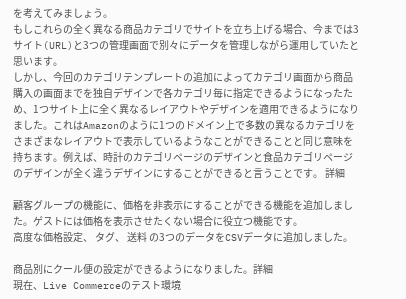を考えてみましょう。
もしこれらの全く異なる商品カテゴリでサイトを立ち上げる場合、今までは3サイト(URL)と3つの管理画面で別々にデータを管理しながら運用していたと思います。
しかし、今回のカテゴリテンプレートの追加によってカテゴリ画面から商品購入の画面までを独自デザインで各カテゴリ毎に指定できるようになったため、1つサイト上に全く異なるレイアウトやデザインを適用できるようになりました。これはAmazonのように1つのドメイン上で多数の異なるカテゴリをさまざまなレイアウトで表示しているようなことができることと同じ意味を持ちます。例えば、時計のカテゴリページのデザインと食品カテゴリページのデザインが全く違うデザインにすることができると言うことです。 詳細

顧客グループの機能に、価格を非表示にすることができる機能を追加しました。ゲストには価格を表示させたくない場合に役立つ機能です。
高度な価格設定、 タグ、 送料 の3つのデータをCSVデータに追加しました。

商品別にクール便の設定ができるようになりました。詳細
現在、Live Commerceのテスト環境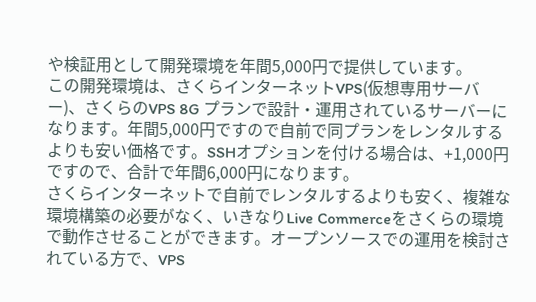や検証用として開発環境を年間5,000円で提供しています。
この開発環境は、さくらインターネットVPS(仮想専用サーバー)、さくらのVPS 8G プランで設計・運用されているサーバーになります。年間5,000円ですので自前で同プランをレンタルするよりも安い価格です。SSHオプションを付ける場合は、+1,000円ですので、合計で年間6,000円になります。
さくらインターネットで自前でレンタルするよりも安く、複雑な環境構築の必要がなく、いきなりLive Commerceをさくらの環境で動作させることができます。オープンソースでの運用を検討されている方で、VPS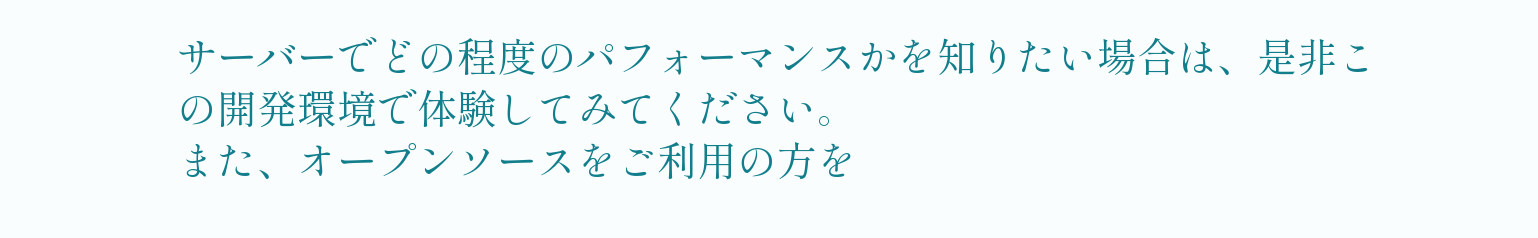サーバーでどの程度のパフォーマンスかを知りたい場合は、是非この開発環境で体験してみてください。
また、オープンソースをご利用の方を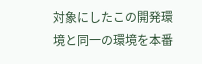対象にしたこの開発環境と同一の環境を本番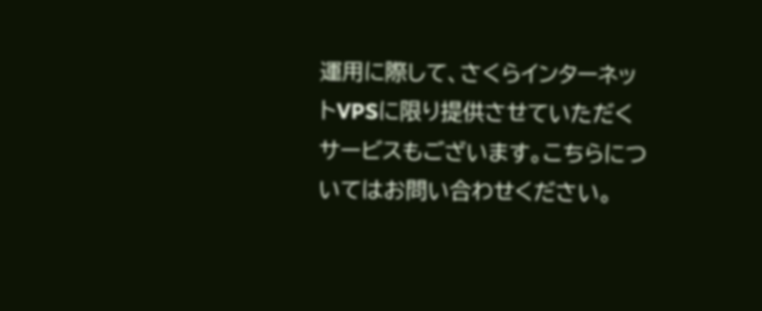運用に際して、さくらインターネットVPSに限り提供させていただくサービスもございます。こちらについてはお問い合わせください。